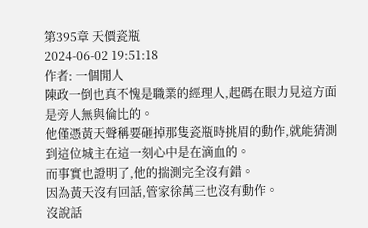第395章 天價瓷瓶
2024-06-02 19:51:18
作者: 一個閒人
陳政一倒也真不愧是職業的經理人,起碼在眼力見這方面是旁人無與倫比的。
他僅憑黃天聲稱要砸掉那隻瓷瓶時挑眉的動作,就能猜測到這位城主在這一刻心中是在滴血的。
而事實也證明了,他的揣測完全沒有錯。
因為黃天沒有回話,管家徐萬三也沒有動作。
沒說話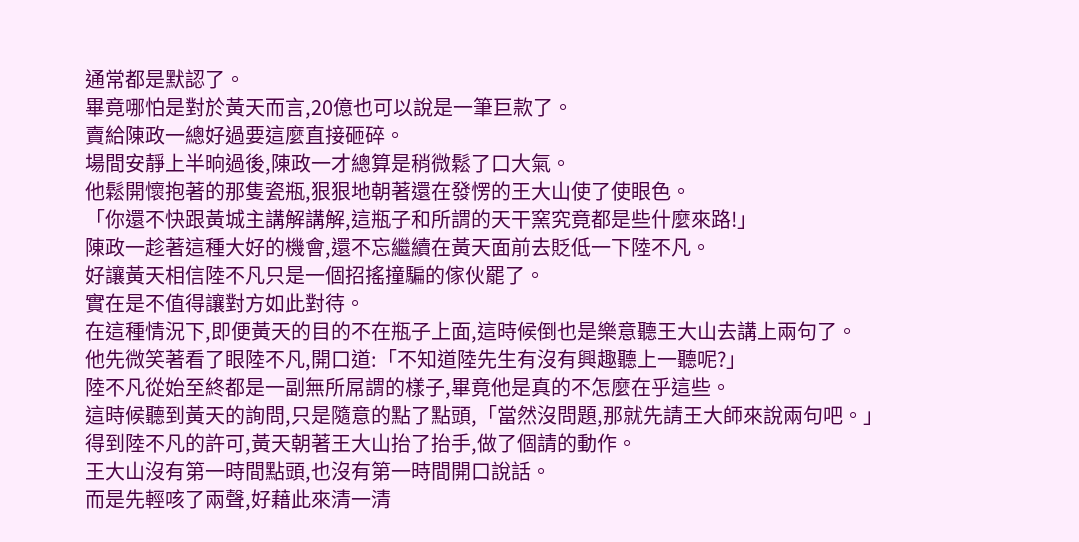通常都是默認了。
畢竟哪怕是對於黃天而言,20億也可以說是一筆巨款了。
賣給陳政一總好過要這麼直接砸碎。
場間安靜上半晌過後,陳政一才總算是稍微鬆了口大氣。
他鬆開懷抱著的那隻瓷瓶,狠狠地朝著還在發愣的王大山使了使眼色。
「你還不快跟黃城主講解講解,這瓶子和所謂的天干窯究竟都是些什麼來路!」
陳政一趁著這種大好的機會,還不忘繼續在黃天面前去貶低一下陸不凡。
好讓黃天相信陸不凡只是一個招搖撞騙的傢伙罷了。
實在是不值得讓對方如此對待。
在這種情況下,即便黃天的目的不在瓶子上面,這時候倒也是樂意聽王大山去講上兩句了。
他先微笑著看了眼陸不凡,開口道:「不知道陸先生有沒有興趣聽上一聽呢?」
陸不凡從始至終都是一副無所屌謂的樣子,畢竟他是真的不怎麼在乎這些。
這時候聽到黃天的詢問,只是隨意的點了點頭,「當然沒問題,那就先請王大師來說兩句吧。」
得到陸不凡的許可,黃天朝著王大山抬了抬手,做了個請的動作。
王大山沒有第一時間點頭,也沒有第一時間開口說話。
而是先輕咳了兩聲,好藉此來清一清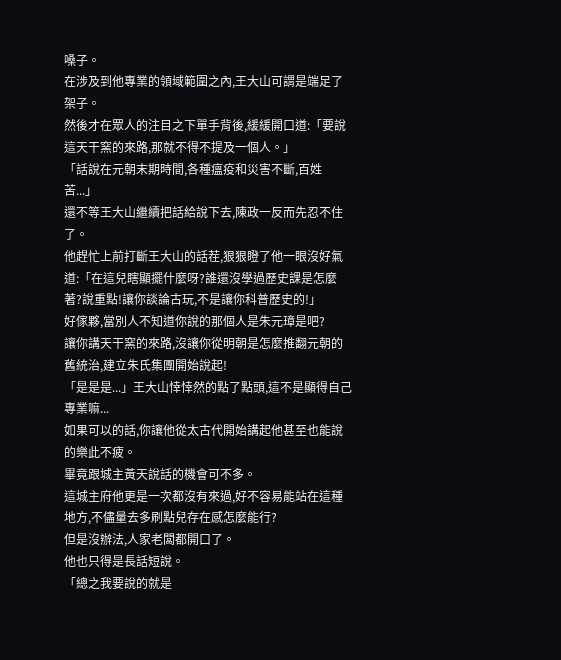嗓子。
在涉及到他專業的領域範圍之內,王大山可謂是端足了架子。
然後才在眾人的注目之下單手背後,緩緩開口道:「要說這天干窯的來路,那就不得不提及一個人。」
「話說在元朝末期時間,各種瘟疫和災害不斷,百姓苦...」
還不等王大山繼續把話給說下去,陳政一反而先忍不住了。
他趕忙上前打斷王大山的話茬,狠狠瞪了他一眼沒好氣道:「在這兒瞎顯擺什麼呀?誰還沒學過歷史課是怎麼著?說重點!讓你談論古玩,不是讓你科普歷史的!」
好傢夥,當別人不知道你說的那個人是朱元璋是吧?
讓你講天干窯的來路,沒讓你從明朝是怎麼推翻元朝的舊統治,建立朱氏集團開始說起!
「是是是...」王大山悻悻然的點了點頭,這不是顯得自己專業嘛...
如果可以的話,你讓他從太古代開始講起他甚至也能說的樂此不疲。
畢竟跟城主黃天說話的機會可不多。
這城主府他更是一次都沒有來過,好不容易能站在這種地方,不儘量去多刷點兒存在感怎麼能行?
但是沒辦法,人家老闆都開口了。
他也只得是長話短說。
「總之我要說的就是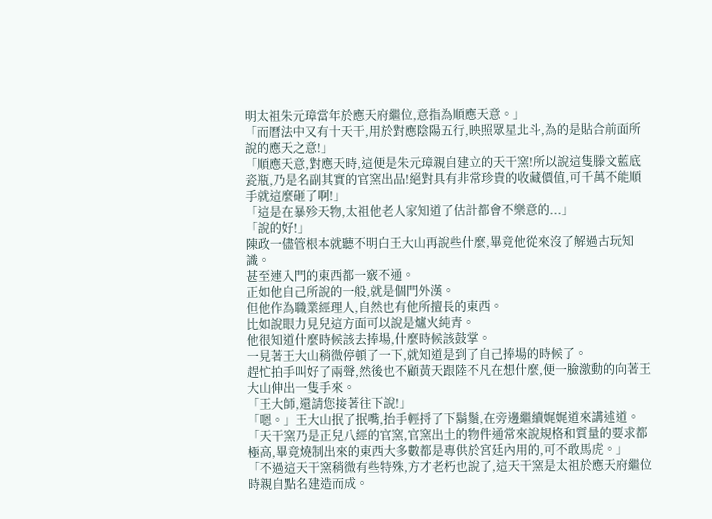明太祖朱元璋當年於應天府繼位,意指為順應天意。」
「而曆法中又有十天干,用於對應陰陽五行,映照眾星北斗,為的是貼合前面所說的應天之意!」
「順應天意,對應天時,這便是朱元璋親自建立的天干窯!所以說這隻滕文藍底瓷瓶,乃是名副其實的官窯出品!絕對具有非常珍貴的收藏價值,可千萬不能順手就這麼砸了啊!」
「這是在暴殄天物,太祖他老人家知道了估計都會不樂意的...」
「說的好!」
陳政一儘管根本就聽不明白王大山再說些什麼,畢竟他從來沒了解過古玩知識。
甚至連入門的東西都一竅不通。
正如他自己所說的一般,就是個門外漢。
但他作為職業經理人,自然也有他所擅長的東西。
比如說眼力見兒這方面可以說是爐火純青。
他很知道什麼時候該去捧場,什麼時候該鼓掌。
一見著王大山稍微停頓了一下,就知道是到了自己捧場的時候了。
趕忙拍手叫好了兩聲,然後也不顧黃天跟陸不凡在想什麼,便一臉激動的向著王大山伸出一隻手來。
「王大師,還請您接著往下說!」
「嗯。」王大山抿了抿嘴,抬手輕捋了下鬍鬚,在旁邊繼續娓娓道來講述道。
「天干窯乃是正兒八經的官窯,官窯出土的物件通常來說規格和質量的要求都極高,畢竟燒制出來的東西大多數都是專供於宮廷內用的,可不敢馬虎。」
「不過這天干窯稍微有些特殊,方才老朽也說了,這天干窯是太祖於應天府繼位時親自點名建造而成。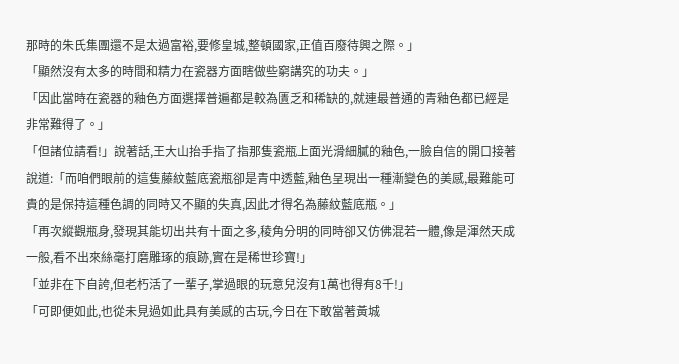那時的朱氏集團還不是太過富裕,要修皇城,整頓國家,正值百廢待興之際。」
「顯然沒有太多的時間和精力在瓷器方面瞎做些窮講究的功夫。」
「因此當時在瓷器的釉色方面選擇普遍都是較為匱乏和稀缺的,就連最普通的青釉色都已經是非常難得了。」
「但諸位請看!」說著話,王大山抬手指了指那隻瓷瓶上面光滑細膩的釉色,一臉自信的開口接著說道:「而咱們眼前的這隻藤紋藍底瓷瓶卻是青中透藍,釉色呈現出一種漸變色的美感,最難能可貴的是保持這種色調的同時又不顯的失真,因此才得名為藤紋藍底瓶。」
「再次縱觀瓶身,發現其能切出共有十面之多,稜角分明的同時卻又仿佛混若一體,像是渾然天成一般,看不出來絲毫打磨雕琢的痕跡,實在是稀世珍寶!」
「並非在下自誇,但老朽活了一輩子,掌過眼的玩意兒沒有1萬也得有8千!」
「可即便如此,也從未見過如此具有美感的古玩,今日在下敢當著黃城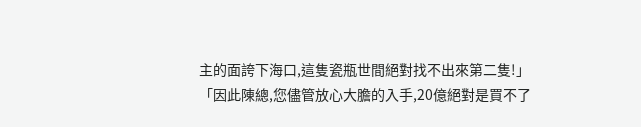主的面誇下海口,這隻瓷瓶世間絕對找不出來第二隻!」
「因此陳總,您儘管放心大膽的入手,20億絕對是買不了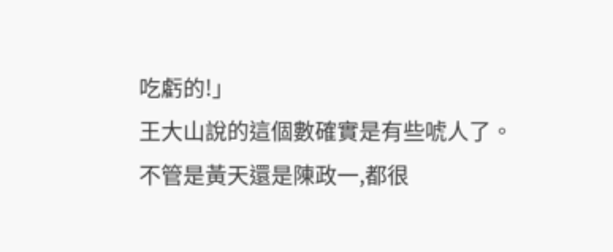吃虧的!」
王大山說的這個數確實是有些唬人了。
不管是黃天還是陳政一,都很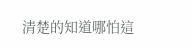清楚的知道哪怕這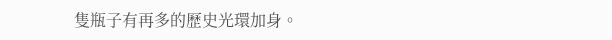隻瓶子有再多的歷史光環加身。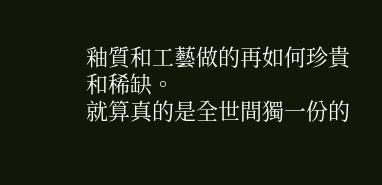釉質和工藝做的再如何珍貴和稀缺。
就算真的是全世間獨一份的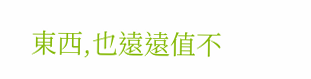東西,也遠遠值不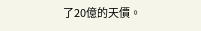了20億的天價。